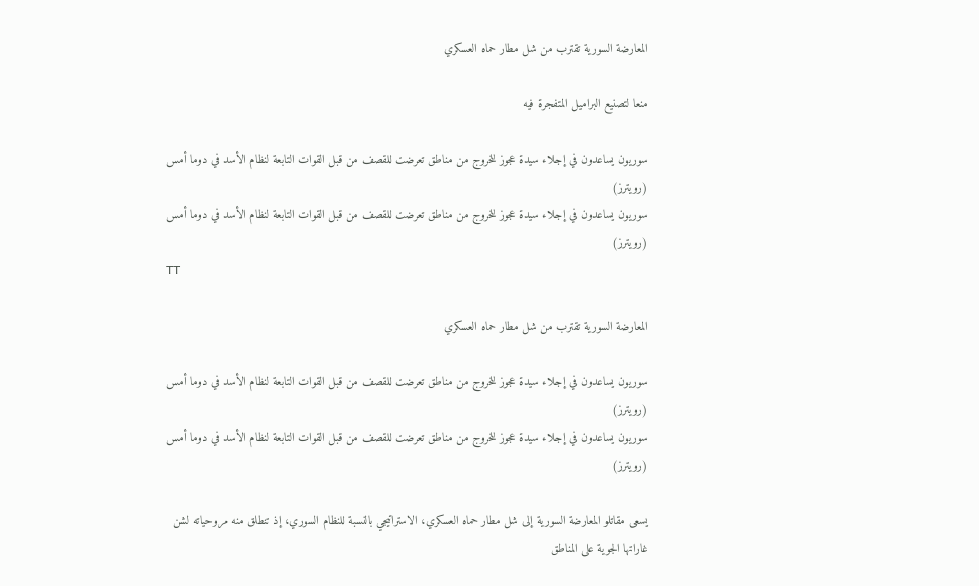المعارضة السورية تقترب من شل مطار حماه العسكري

منعا لتصنيع البراميل المتفجرة فيه

سوريون يساعدون في إجلاء سيدة عجوز للخروج من مناطق تعرضت للقصف من قبل القوات التابعة لنظام الأسد في دوما أمس (رويترز)
سوريون يساعدون في إجلاء سيدة عجوز للخروج من مناطق تعرضت للقصف من قبل القوات التابعة لنظام الأسد في دوما أمس (رويترز)
TT

المعارضة السورية تقترب من شل مطار حماه العسكري

سوريون يساعدون في إجلاء سيدة عجوز للخروج من مناطق تعرضت للقصف من قبل القوات التابعة لنظام الأسد في دوما أمس (رويترز)
سوريون يساعدون في إجلاء سيدة عجوز للخروج من مناطق تعرضت للقصف من قبل القوات التابعة لنظام الأسد في دوما أمس (رويترز)

يسعى مقاتلو المعارضة السورية إلى شل مطار حماه العسكري، الاستراتيجي بالنسبة للنظام السوري، إذ تنطلق منه مروحياته لشن غاراتها الجوية على المناطق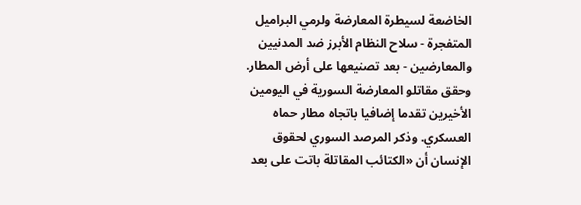الخاضعة لسيطرة المعارضة ولرمي البراميل المتفجرة - سلاح النظام الأبرز ضد المدنيين والمعارضين - بعد تصنيعها على أرض المطار.
وحقق مقاتلو المعارضة السورية في اليومين الأخيرين تقدما إضافيا باتجاه مطار حماه العسكري. وذكر المرصد السوري لحقوق الإنسان أن «الكتائب المقاتلة باتت على بعد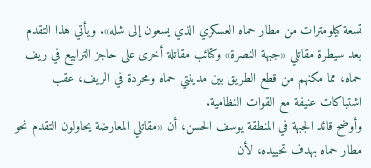تسعة كيلومترات من مطار حماه العسكري الذي يسعون إلى شله». ويأتي هذا التقدم بعد سيطرة مقاتلي «جبهة النصرة» وكتائب مقاتلة أخرى على حاجز الترابيع في ريف حماه، مما مكنهم من قطع الطريق بين مدينتي حماه ومحردة في الريف، عقب اشتباكات عنيفة مع القوات النظامية.
وأوضح قائد الجبهة في المنطقة يوسف الحسن، أن «مقاتلي المعارضة يحاولون التقدم نحو مطار حماه بهدف تحييده، لأن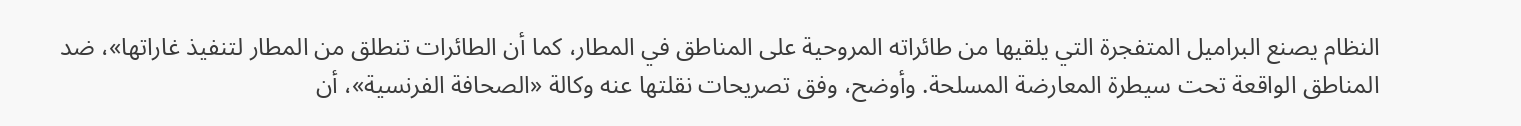النظام يصنع البراميل المتفجرة التي يلقيها من طائراته المروحية على المناطق في المطار، كما أن الطائرات تنطلق من المطار لتنفيذ غاراتها»، ضد المناطق الواقعة تحت سيطرة المعارضة المسلحة. وأوضح، وفق تصريحات نقلتها عنه وكالة «الصحافة الفرنسية»، أن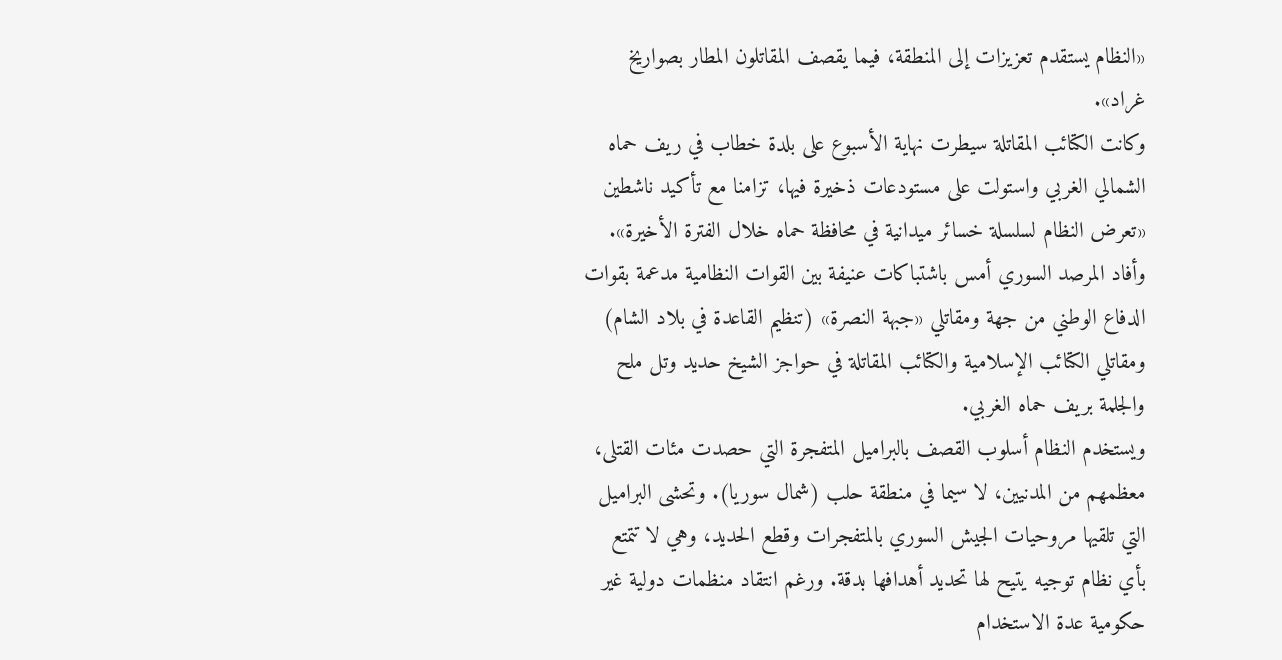«النظام يستقدم تعزيزات إلى المنطقة، فيما يقصف المقاتلون المطار بصواريخ غراد».
وكانت الكتائب المقاتلة سيطرت نهاية الأسبوع على بلدة خطاب في ريف حماه الشمالي الغربي واستولت على مستودعات ذخيرة فيها، تزامنا مع تأكيد ناشطين «تعرض النظام لسلسلة خسائر ميدانية في محافظة حماه خلال الفترة الأخيرة». وأفاد المرصد السوري أمس باشتباكات عنيفة بين القوات النظامية مدعمة بقوات الدفاع الوطني من جهة ومقاتلي «جبهة النصرة» (تنظيم القاعدة في بلاد الشام) ومقاتلي الكتائب الإسلامية والكتائب المقاتلة في حواجز الشيخ حديد وتل ملح والجلمة بريف حماه الغربي.
ويستخدم النظام أسلوب القصف بالبراميل المتفجرة التي حصدت مئات القتلى، معظمهم من المدنيين، لا سيما في منطقة حلب (شمال سوريا). وتحشى البراميل التي تلقيها مروحيات الجيش السوري بالمتفجرات وقطع الحديد، وهي لا تتمتع بأي نظام توجيه يتيح لها تحديد أهدافها بدقة. ورغم انتقاد منظمات دولية غير حكومية عدة الاستخدام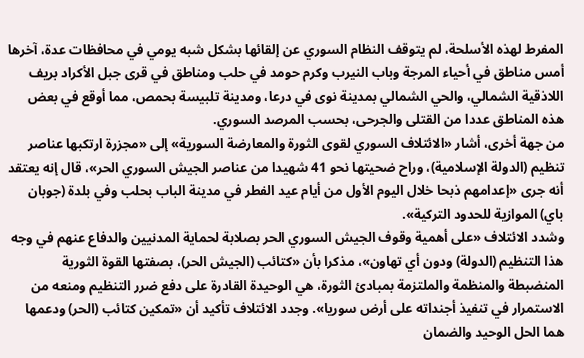المفرط لهذه الأسلحة، لم يتوقف النظام السوري عن إلقائها بشكل شبه يومي في محافظات عدة، آخرها أمس مناطق في أحياء المرجة وباب النيرب وكرم حومد في حلب ومناطق في قرى جبل الأكراد بريف اللاذقية الشمالي، والحي الشمالي بمدينة نوى في درعا، ومدينة تلبيسة بحمص، مما أوقع في بعض هذه المناطق عددا من القتلى والجرحى، بحسب المرصد السوري.
من جهة أخرى، أشار «الائتلاف السوري لقوى الثورة والمعارضة السورية» إلى «مجزرة ارتكبها عناصر تنظيم (الدولة الإسلامية)، وراح ضحيتها نحو 41 شهيدا من عناصر الجيش السوري الحر»، قال إنه يعتقد أنه جرى «إعدامهم ذبحا خلال اليوم الأول من أيام عيد الفطر في مدينة الباب بحلب وفي بلدة (جوبان باي) الموازية للحدود التركية».
وشدد الائتلاف «على أهمية وقوف الجيش السوري الحر بصلابة لحماية المدنيين والدفاع عنهم في وجه هذا التنظيم (الدولة) ودون أي تهاون»، مذكرا بأن «كتائب (الجيش الحر)، بصفتها القوة الثورية المنضبطة والمنظمة والملتزمة بمبادئ الثورة، هي الوحيدة القادرة على دفع ضرر التنظيم ومنعه من الاستمرار في تنفيذ أجنداته على أرض سوريا». وجدد الائتلاف تأكيد أن «تمكين كتائب (الحر) ودعمها هما الحل الوحيد والضمان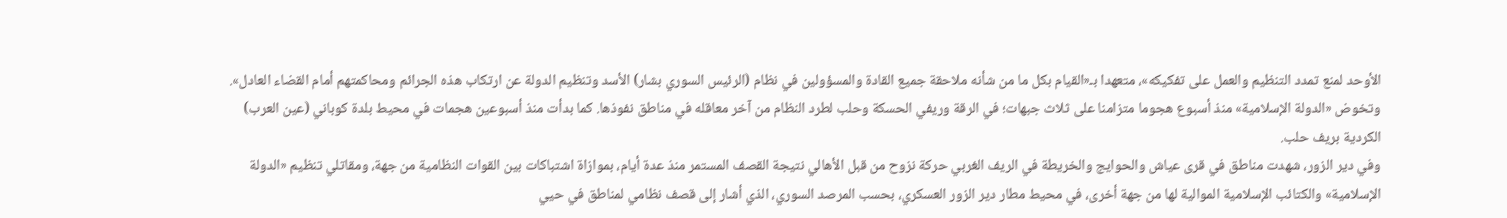الأوحد لمنع تمدد التنظيم والعمل على تفكيكه»، متعهدا بـ«القيام بكل ما من شأنه ملاحقة جميع القادة والمسؤولين في نظام (الرئيس السوري بشار) الأسد وتنظيم الدولة عن ارتكاب هذه الجرائم ومحاكمتهم أمام القضاء العادل».
وتخوض «الدولة الإسلامية» منذ أسبوع هجوما متزامنا على ثلاث جبهات؛ في الرقة وريفي الحسكة وحلب لطرد النظام من آخر معاقله في مناطق نفوذها. كما بدأت منذ أسبوعين هجمات في محيط بلدة كوباني (عين العرب) الكردية بريف حلب.
وفي دير الزور، شهدت مناطق في قرى عياش والحوايج والخريطة في الريف الغربي حركة نزوح من قبل الأهالي نتيجة القصف المستمر منذ عدة أيام، بموازاة اشتباكات بين القوات النظامية من جهة، ومقاتلي تنظيم «الدولة الإسلامية» والكتائب الإسلامية الموالية لها من جهة أخرى، في محيط مطار دير الزور العسكري، بحسب المرصد السوري، الذي أشار إلى قصف نظامي لمناطق في حيي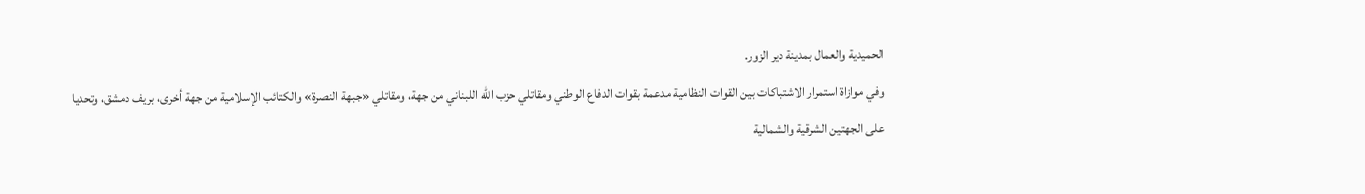الحميدية والعمال بمدينة دير الزور.
وفي موازاة استمرار الاشتباكات بين القوات النظامية مدعمة بقوات الدفاع الوطني ومقاتلي حزب الله اللبناني من جهة، ومقاتلي «جبهة النصرة» والكتائب الإسلامية من جهة أخرى، بريف دمشق، وتحديا على الجهتين الشرقية والشمالية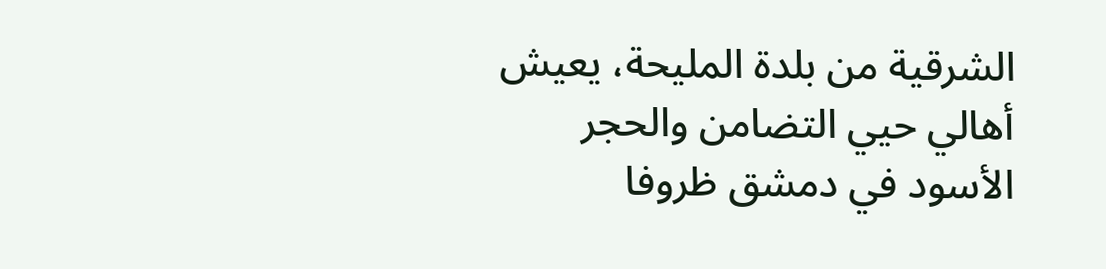الشرقية من بلدة المليحة، يعيش أهالي حيي التضامن والحجر الأسود في دمشق ظروفا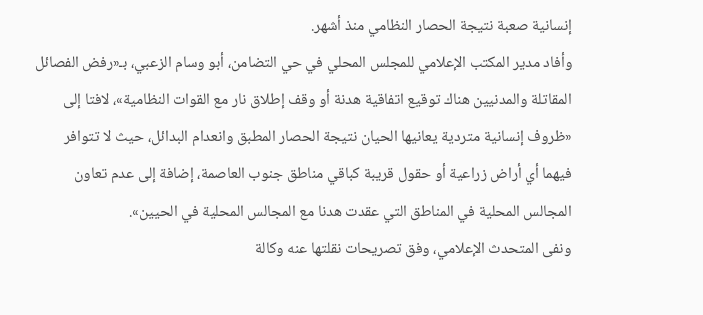إنسانية صعبة نتيجة الحصار النظامي منذ أشهر.
وأفاد مدير المكتب الإعلامي للمجلس المحلي في حي التضامن، أبو وسام الزعبي، بـ«رفض الفصائل المقاتلة والمدنيين هناك توقيع اتفاقية هدنة أو وقف إطلاق نار مع القوات النظامية»، لافتا إلى «ظروف إنسانية متردية يعانيها الحيان نتيجة الحصار المطبق وانعدام البدائل، حيث لا تتوافر فيهما أي أراض زراعية أو حقول قريبة كباقي مناطق جنوب العاصمة، إضافة إلى عدم تعاون المجالس المحلية في المناطق التي عقدت هدنا مع المجالس المحلية في الحيين».
ونفى المتحدث الإعلامي، وفق تصريحات نقلتها عنه وكالة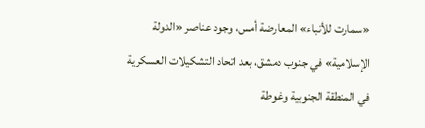«سمارت للأنباء» المعارضة أمس، وجود عناصر «الدولة الإسلامية» في جنوب دمشق، بعد اتحاد التشكيلات العسكرية في المنطقة الجنوبية وغوطة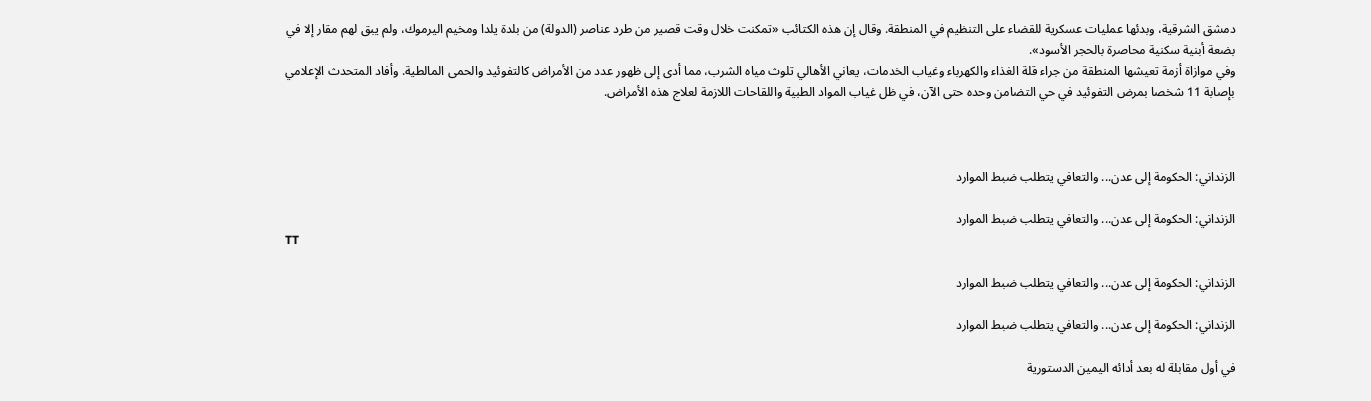دمشق الشرقية، وبدئها عمليات عسكرية للقضاء على التنظيم في المنطقة. وقال إن هذه الكتائب «تمكنت خلال وقت قصير من طرد عناصر (الدولة) من بلدة يلدا ومخيم اليرموك، ولم يبق لهم مقار إلا في بضعة أبنية سكنية محاصرة بالحجر الأسود».
وفي موازاة أزمة تعيشها المنطقة من جراء قلة الغذاء والكهرباء وغياب الخدمات، يعاني الأهالي تلوث مياه الشرب، مما أدى إلى ظهور عدد من الأمراض كالتفوئيد والحمى المالطية. وأفاد المتحدث الإعلامي بإصابة 11 شخصا بمرض التفوئيد في حي التضامن وحده حتى الآن، في ظل غياب المواد الطبية واللقاحات اللازمة لعلاج هذه الأمراض.



الزنداني: الحكومة إلى عدن... والتعافي يتطلب ضبط الموارد

الزنداني: الحكومة إلى عدن... والتعافي يتطلب ضبط الموارد
TT

الزنداني: الحكومة إلى عدن... والتعافي يتطلب ضبط الموارد

الزنداني: الحكومة إلى عدن... والتعافي يتطلب ضبط الموارد

في أول مقابلة له بعد أدائه اليمين الدستورية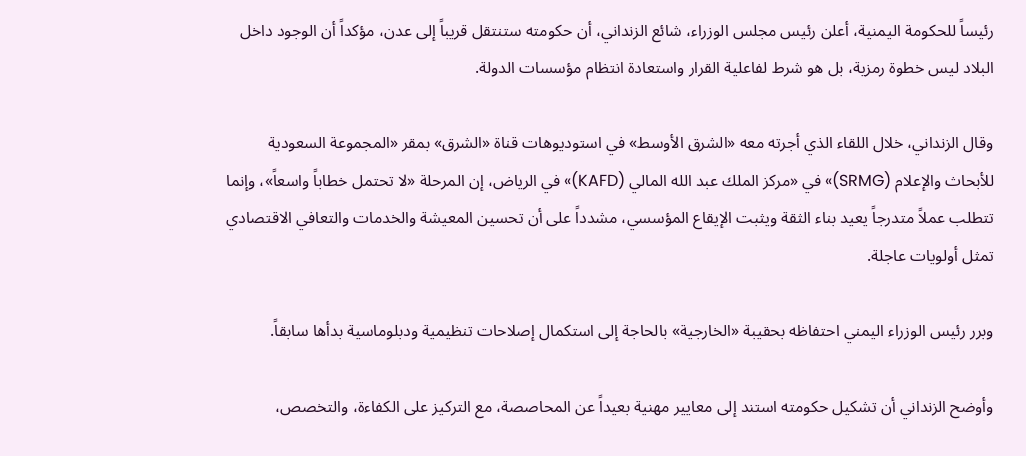رئيساً للحكومة اليمنية، أعلن رئيس مجلس الوزراء، شائع الزنداني، أن حكومته ستنتقل قريباً إلى عدن، مؤكداً أن الوجود داخل البلاد ليس خطوة رمزية، بل هو شرط لفاعلية القرار واستعادة انتظام مؤسسات الدولة.

وقال الزنداني، خلال اللقاء الذي أجرته معه «الشرق الأوسط» في استوديوهات قناة «الشرق» بمقر «المجموعة السعودية للأبحاث والإعلام (SRMG)» في «مركز الملك عبد الله المالي (KAFD)» في الرياض، إن المرحلة «لا تحتمل خطاباً واسعاً»، وإنما تتطلب عملاً متدرجاً يعيد بناء الثقة ويثبت الإيقاع المؤسسي، مشدداً على أن تحسين المعيشة والخدمات والتعافي الاقتصادي تمثل أولويات عاجلة.

وبرر رئيس الوزراء اليمني احتفاظه بحقيبة «الخارجية» بالحاجة إلى استكمال إصلاحات تنظيمية ودبلوماسية بدأها سابقاً.

وأوضح الزنداني أن تشكيل حكومته استند إلى معايير مهنية بعيداً عن المحاصصة، مع التركيز على الكفاءة، والتخصص،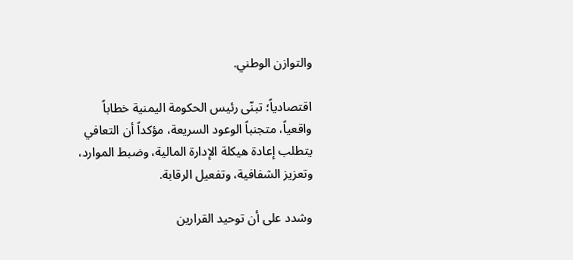والتوازن الوطني.

اقتصادياً؛ تبنّى رئيس الحكومة اليمنية خطاباً واقعياً، متجنباً الوعود السريعة، مؤكداً أن التعافي يتطلب إعادة هيكلة الإدارة المالية، وضبط الموارد، وتعزيز الشفافية، وتفعيل الرقابة.

وشدد على أن توحيد القرارين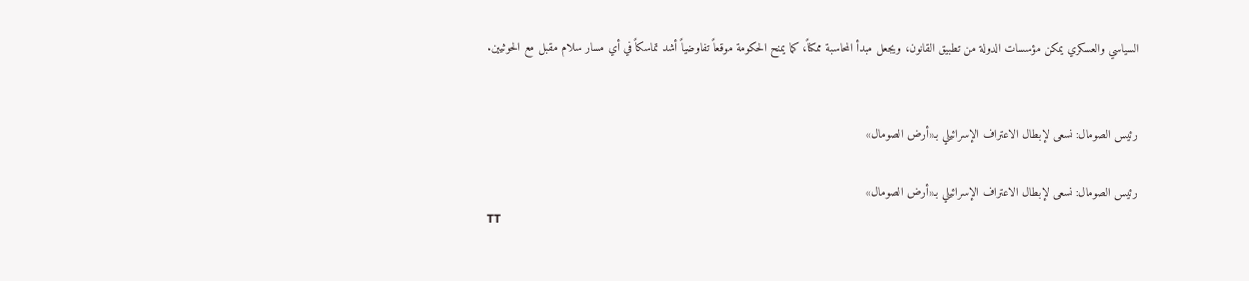السياسي والعسكري يمكن مؤسسات الدولة من تطبيق القانون، ويجعل مبدأ المحاسبة ممكناً، كما يمنح الحكومة موقعاً تفاوضياً أشد تماسكاً في أي مسار سلام مقبل مع الحوثيين.


رئيس الصومال: نسعى لإبطال الاعتراف الإسرائيلي بـ«أرض الصومال»

رئيس الصومال: نسعى لإبطال الاعتراف الإسرائيلي بـ«أرض الصومال»
TT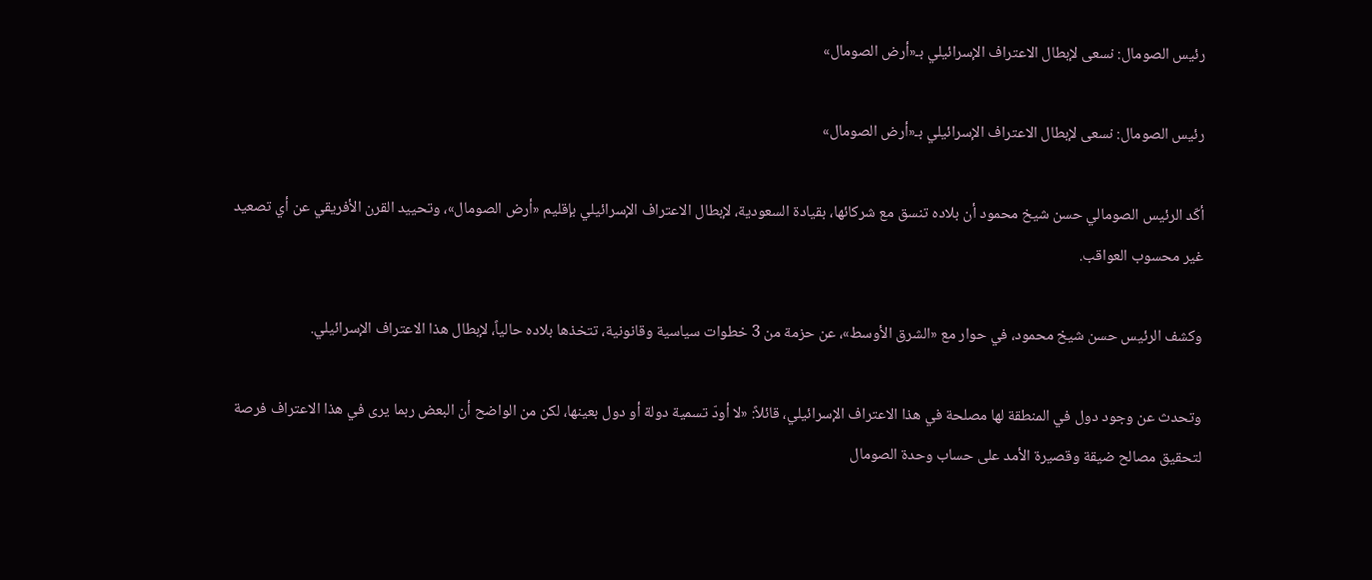رئيس الصومال: نسعى لإبطال الاعتراف الإسرائيلي بـ«أرض الصومال»

رئيس الصومال: نسعى لإبطال الاعتراف الإسرائيلي بـ«أرض الصومال»

أكّد الرئيس الصومالي حسن شيخ محمود أن بلاده تنسق مع شركائها، بقيادة السعودية، لإبطال الاعتراف الإسرائيلي بإقليم «أرض الصومال»، وتحييد القرن الأفريقي عن أي تصعيد غير محسوب العواقب.

وكشف الرئيس حسن شيخ محمود، في حوار مع «الشرق الأوسط»، عن حزمة من 3 خطوات سياسية وقانونية، تتخذها بلاده حالياً، لإبطال هذا الاعتراف الإسرائيلي.

وتحدث عن وجود دول في المنطقة لها مصلحة في هذا الاعتراف الإسرائيلي، قائلاً: «لا أودّ تسمية دولة أو دول بعينها، لكن من الواضح أن البعض ربما يرى في هذا الاعتراف فرصة لتحقيق مصالح ضيقة وقصيرة الأمد على حساب وحدة الصومال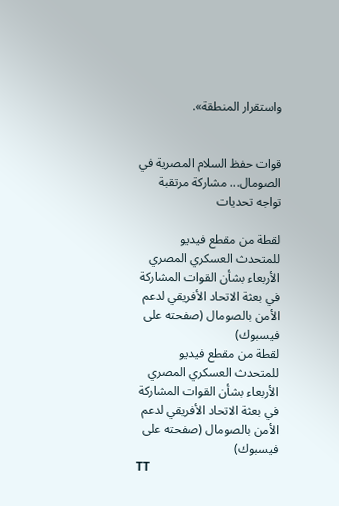واستقرار المنطقة».


قوات حفظ السلام المصرية في الصومال... مشاركة مرتقبة تواجه تحديات

لقطة من مقطع فيديو للمتحدث العسكري المصري الأربعاء بشأن القوات المشاركة في بعثة الاتحاد الأفريقي لدعم الأمن بالصومال (صفحته على فيسبوك)
لقطة من مقطع فيديو للمتحدث العسكري المصري الأربعاء بشأن القوات المشاركة في بعثة الاتحاد الأفريقي لدعم الأمن بالصومال (صفحته على فيسبوك)
TT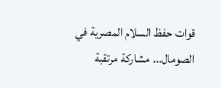قوات حفظ السلام المصرية في الصومال... مشاركة مرتقبة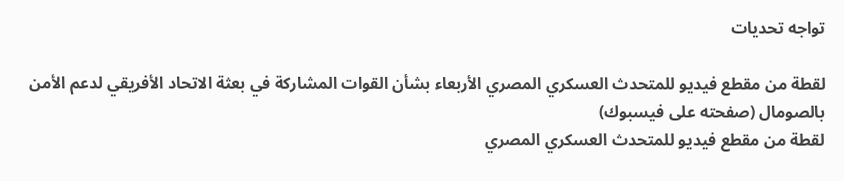تواجه تحديات

لقطة من مقطع فيديو للمتحدث العسكري المصري الأربعاء بشأن القوات المشاركة في بعثة الاتحاد الأفريقي لدعم الأمن بالصومال (صفحته على فيسبوك)
لقطة من مقطع فيديو للمتحدث العسكري المصري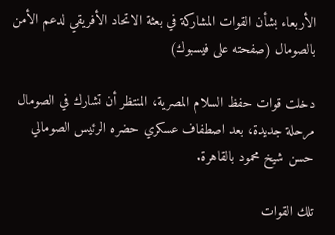الأربعاء بشأن القوات المشاركة في بعثة الاتحاد الأفريقي لدعم الأمن بالصومال (صفحته على فيسبوك)

دخلت قوات حفظ السلام المصرية، المنتظر أن تشارك في الصومال مرحلة جديدة، بعد اصطفاف عسكري حضره الرئيس الصومالي حسن شيخ محمود بالقاهرة.

تلك القوات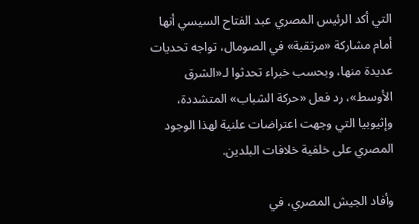التي أكد الرئيس المصري عبد الفتاح السيسي أنها أمام مشاركة «مرتقبة» في الصومال، تواجه تحديات عديدة منها، وبحسب خبراء تحدثوا لـ«الشرق الأوسط»، رد فعل «حركة الشباب» المتشددة، وإثيوبيا التي وجهت اعتراضات علنية لهذا الوجود المصري على خلفية خلافات البلدين.

وأفاد الجيش المصري، في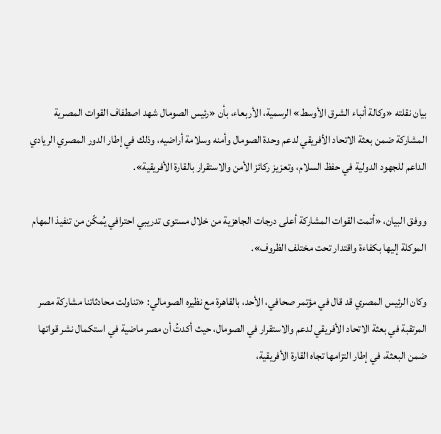بيان نقلته «وكالة أنباء الشرق الأوسط» الرسمية، الأربعاء، بأن «رئيس الصومال شهد اصطفاف القوات المصرية المشاركة ضمن بعثة الاتحاد الأفريقي لدعم وحدة الصومال وأمنه وسلامة أراضيه، وذلك في إطار الدور المصري الريادي الداعم للجهود الدولية في حفظ السلام، وتعزيز ركائز الأمن والاستقرار بالقارة الأفريقية».

ووفق البيان، «أتمت القوات المشاركة أعلى درجات الجاهزية من خلال مستوى تدريبي احترافي يُمكّن من تنفيذ المهام الموكلة إليها بكفاءة واقتدار تحت مختلف الظروف».

وكان الرئيس المصري قد قال في مؤتمر صحافي، الأحد، بالقاهرة مع نظيره الصومالي: «تناولت محادثاتنا مشاركة مصر المرتقبة في بعثة الاتحاد الأفريقي لدعم والاستقرار في الصومال، حيث أكدتُ أن مصر ماضية في استكمال نشر قواتها ضمن البعثة، في إطار التزامها تجاه القارة الأفريقية،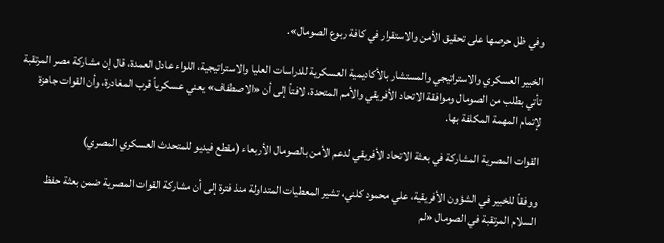وفي ظل حرصها على تحقيق الأمن والاستقرار في كافة ربوع الصومال».

الخبير العسكري والاستراتيجي والمستشار بالأكاديمية العسكرية للدراسات العليا والاستراتيجية، اللواء عادل العمدة، قال إن مشاركة مصر المرتقبة تأتي بطلب من الصومال وموافقة الاتحاد الأفريقي والأمم المتحدة، لافتاً إلى أن «الاصطفاف» يعني عسكرياً قرب المغادرة، وأن القوات جاهزة لإتمام المهمة المكلفة بها.

القوات المصرية المشاركة في بعثة الاتحاد الأفريقي لدعم الأمن بالصومال الأربعاء (مقطع فيديو للمتحدث العسكري المصري)

ووفقاً للخبير في الشؤون الأفريقية، علي محمود كلني، تشير المعطيات المتداولة منذ فترة إلى أن مشاركة القوات المصرية ضمن بعثة حفظ السلام المرتقبة في الصومال «لم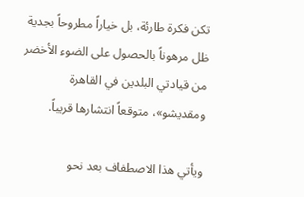تكن فكرة طارئة، بل خياراً مطروحاً بجدية ظل مرهوناً بالحصول على الضوء الأخضر من قيادتي البلدين في القاهرة ومقديشو»، متوقعاً انتشارها قريباً.

ويأتي هذا الاصطفاف بعد نحو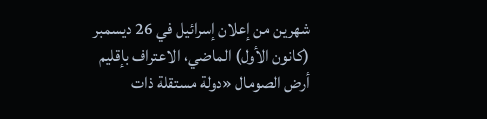شهرين من إعلان إسرائيل في 26 ديسمبر (كانون الأول) الماضي، الاعتراف بإقليم أرض الصومال «دولة مستقلة ذات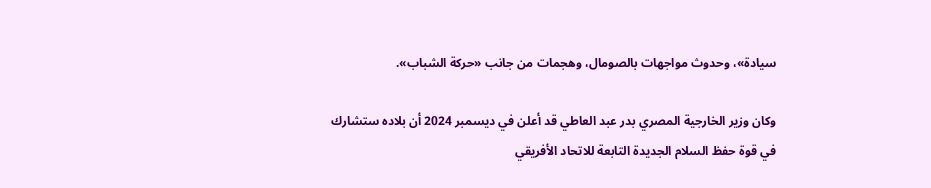سيادة»، وحدوث مواجهات بالصومال، وهجمات من جانب «حركة الشباب».

وكان وزير الخارجية المصري بدر عبد العاطي قد أعلن في ديسمبر 2024 أن بلاده ستشارك في قوة حفظ السلام الجديدة التابعة للاتحاد الأفريقي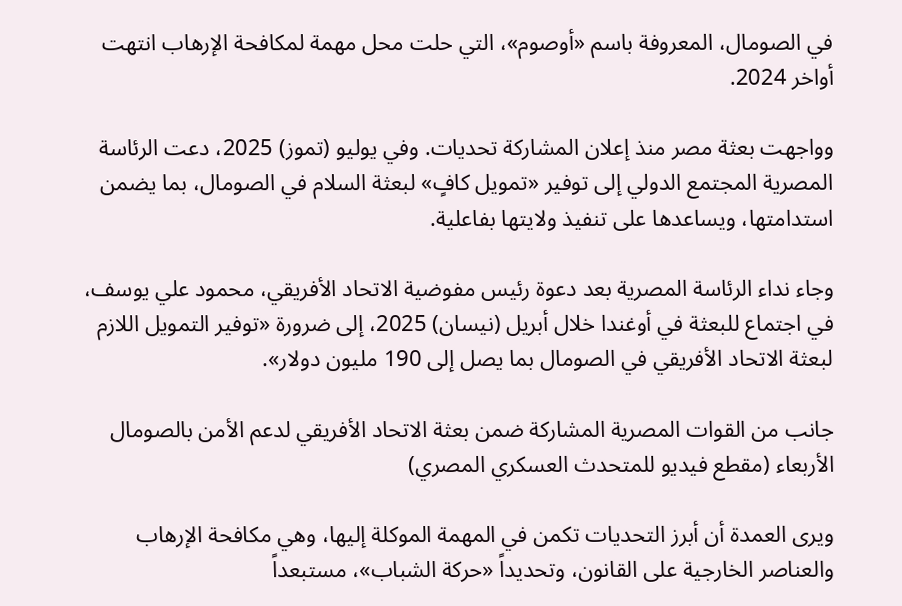في الصومال، المعروفة باسم «أوصوم»، التي حلت محل مهمة لمكافحة الإرهاب انتهت أواخر 2024.

وواجهت بعثة مصر منذ إعلان المشاركة تحديات. وفي يوليو (تموز) 2025، دعت الرئاسة المصرية المجتمع الدولي إلى توفير «تمويل كافٍ» لبعثة السلام في الصومال، بما يضمن استدامتها، ويساعدها على تنفيذ ولايتها بفاعلية.

وجاء نداء الرئاسة المصرية بعد دعوة رئيس مفوضية الاتحاد الأفريقي، محمود علي يوسف، في اجتماع للبعثة في أوغندا خلال أبريل (نيسان) 2025، إلى ضرورة «توفير التمويل اللازم لبعثة الاتحاد الأفريقي في الصومال بما يصل إلى 190 مليون دولار».

جانب من القوات المصرية المشاركة ضمن بعثة الاتحاد الأفريقي لدعم الأمن بالصومال الأربعاء (مقطع فيديو للمتحدث العسكري المصري)

ويرى العمدة أن أبرز التحديات تكمن في المهمة الموكلة إليها، وهي مكافحة الإرهاب والعناصر الخارجية على القانون، وتحديداً «حركة الشباب»، مستبعداً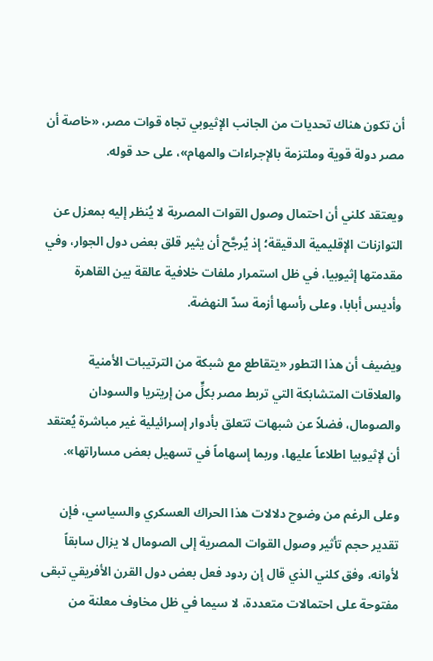أن تكون هناك تحديات من الجانب الإثيوبي تجاه قوات مصر، «خاصة أن مصر دولة قوية وملتزمة بالإجراءات والمهام»، على حد قوله.

ويعتقد كلني أن احتمال وصول القوات المصرية لا يُنظر إليه بمعزل عن التوازنات الإقليمية الدقيقة؛ إذ يُرجَّح أن يثير قلق بعض دول الجوار، وفي مقدمتها إثيوبيا، في ظل استمرار ملفات خلافية عالقة بين القاهرة وأديس أبابا، وعلى رأسها أزمة سدّ النهضة.

ويضيف أن هذا التطور «يتقاطع مع شبكة من الترتيبات الأمنية والعلاقات المتشابكة التي تربط مصر بكلٍّ من إريتريا والسودان والصومال، فضلاً عن شبهات تتعلق بأدوار إسرائيلية غير مباشرة يُعتقد أن لإثيوبيا اطلاعاً عليها، وربما إسهاماً في تسهيل بعض مساراتها».

وعلى الرغم من وضوح دلالات هذا الحراك العسكري والسياسي، فإن تقدير حجم تأثير وصول القوات المصرية إلى الصومال لا يزال سابقاً لأوانه، وفق كلني الذي قال إن ردود فعل بعض دول القرن الأفريقي تبقى مفتوحة على احتمالات متعددة، لا سيما في ظل مخاوف معلنة من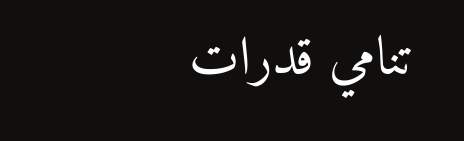تنامي قدرات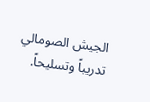الجيش الصومالي تدريباً وتسليحاً.